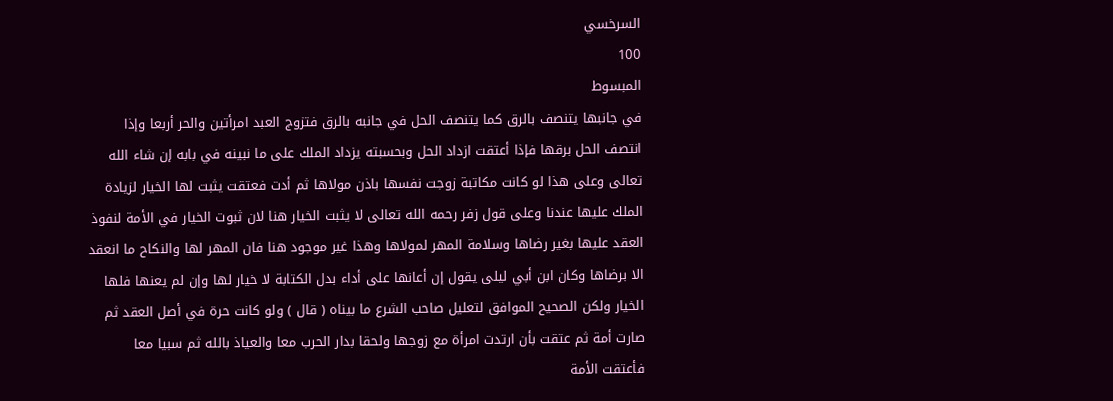السرخسي
100
المبسوط
في جانبها يتنصف بالرق كما يتنصف الحل في جانبه بالرق فتزوج العبد امرأتين والحر أربعا وإذا انتصف الحل برقها فإذا أعتقت ازداد الحل وبحسبته يزداد الملك على ما نبينه في بابه إن شاء الله تعالى وعلى هذا لو كانت مكاتبة زوجت نفسها باذن مولاها ثم أدت فعتقت يثبت لها الخيار لزيادة الملك عليها عندنا وعلى قول زفر رحمه الله تعالى لا يثبت الخيار هنا لان ثبوت الخيار في الأمة لنفوذ العقد عليها بغير رضاها وسلامة المهر لمولاها وهذا غير موجود هنا فان المهر لها والنكاح ما انعقد الا برضاها وكان ابن أبي ليلى يقول إن أعانها على أداء بدل الكتابة لا خيار لها وإن لم يعنها فلها الخيار ولكن الصحيح الموافق لتعليل صاحب الشرع ما بيناه ( قال ) ولو كانت حرة في أصل العقد ثم صارت أمة ثم عتقت بأن ارتدت امرأة مع زوجها ولحقا بدار الحرب معا والعياذ بالله ثم سبيا معا فأعتقت الأمة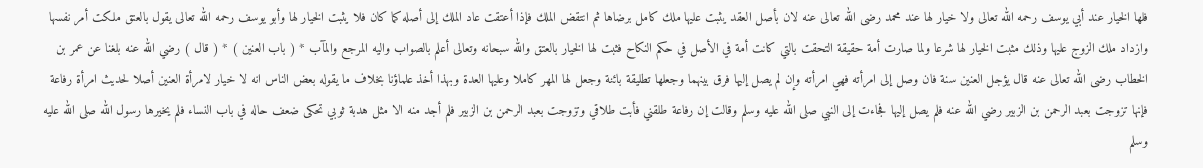فلها الخيار عند أبي يوسف رحمه الله تعالى ولا خيار لها عند محمد رضى الله تعالى عنه لان بأصل العقد يثبت عليها ملك كامل برضاها ثم انتقض الملك فإذا أعتقت عاد الملك إلى أصله كما كان فلا يثبت الخيار لها وأبو يوسف رحمه الله تعالى يقول بالعتق ملكت أمر نفسها وازداد ملك الزوج عليها وذلك مثبت الخيار لها شرعا ولما صارت أمة حقيقة التحقت بالتي كانت أمة في الأصل في حكم النكاح فثبت لها الخيار بالعتق والله سبحانه وتعالى أعلم بالصواب واليه المرجع والمآب * ( باب العنين ) * ( قال ) رضي الله عنه بلغنا عن عمر بن الخطاب رضى الله تعالى عنه قال يؤجل العنين سنة فان وصل إلى امرأته فهي امرأته وإن لم يصل إليها فرق بينهما وجعلها تطليقة بائنة وجعل لها المهر كاملا وعليها العدة وبهذا أخذ علماؤنا بخلاف ما يقوله بعض الناس انه لا خيار لامرأة العنين أصلا لحديث امرأة رفاعة فإنها تزوجت بعبد الرحمن بن الزبير رضي الله عنه فلم يصل إليها فجاءت إلى النبي صلى الله عليه وسلم وقالت إن رفاعة طلقني فأبت طلاقي وتزوجت بعبد الرحمن بن الزبير فلم أجد منه الا مثل هدبة ثوبي تحكى ضعف حاله في باب النساء فلم يخيرها رسول الله صلى الله عليه وسلم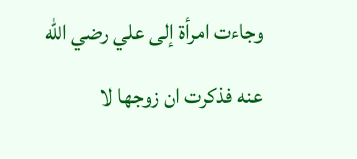وجاءت امرأة إلى علي رضي الله عنه فذكرت ان زوجها لا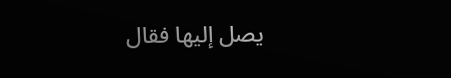يصل إليها فقال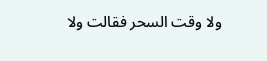ولا وقت السحر فقالت ولا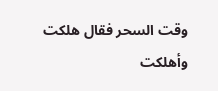وقت السحر فقال هلكت وأهلكت